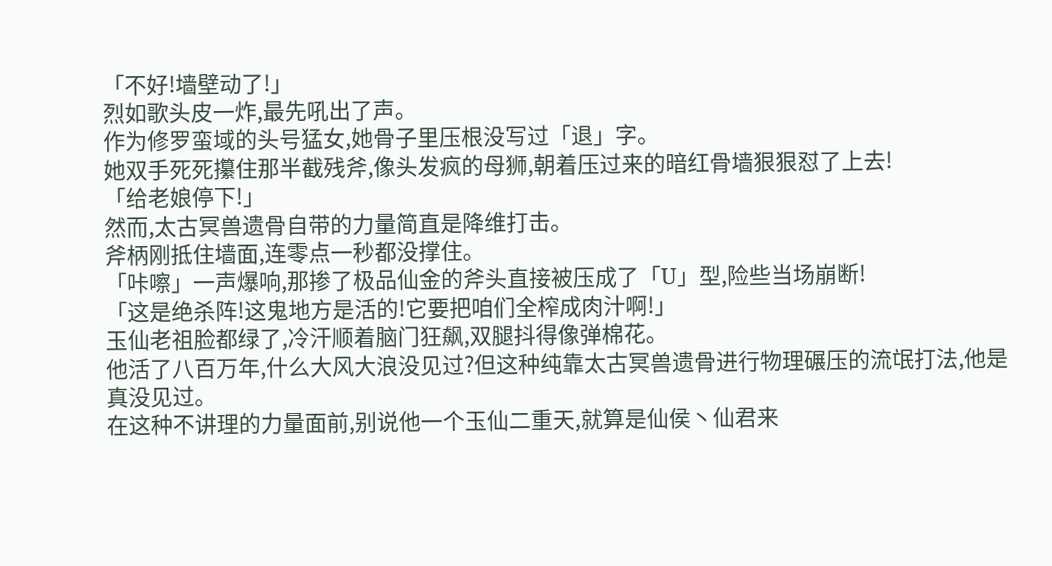「不好!墙壁动了!」
烈如歌头皮一炸,最先吼出了声。
作为修罗蛮域的头号猛女,她骨子里压根没写过「退」字。
她双手死死攥住那半截残斧,像头发疯的母狮,朝着压过来的暗红骨墙狠狠怼了上去!
「给老娘停下!」
然而,太古冥兽遗骨自带的力量简直是降维打击。
斧柄刚抵住墙面,连零点一秒都没撑住。
「咔嚓」一声爆响,那掺了极品仙金的斧头直接被压成了「U」型,险些当场崩断!
「这是绝杀阵!这鬼地方是活的!它要把咱们全榨成肉汁啊!」
玉仙老祖脸都绿了,冷汗顺着脑门狂飙,双腿抖得像弹棉花。
他活了八百万年,什么大风大浪没见过?但这种纯靠太古冥兽遗骨进行物理碾压的流氓打法,他是真没见过。
在这种不讲理的力量面前,别说他一个玉仙二重天,就算是仙侯丶仙君来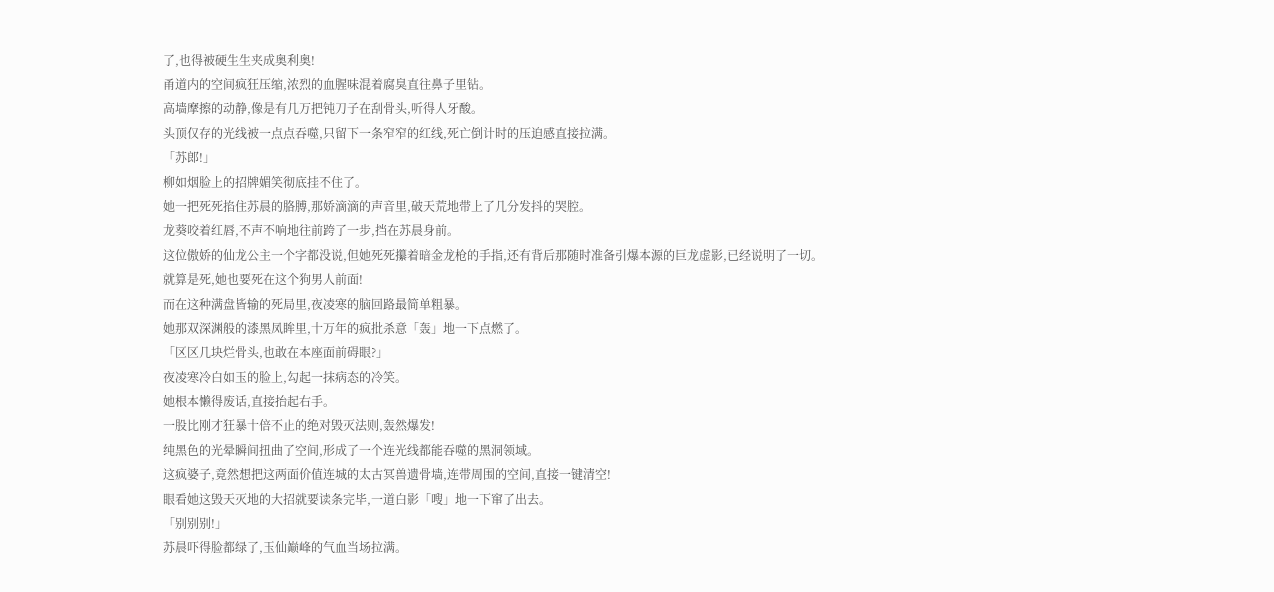了,也得被硬生生夹成奥利奥!
甬道内的空间疯狂压缩,浓烈的血腥味混着腐臭直往鼻子里钻。
高墙摩擦的动静,像是有几万把钝刀子在刮骨头,听得人牙酸。
头顶仅存的光线被一点点吞噬,只留下一条窄窄的红线,死亡倒计时的压迫感直接拉满。
「苏郎!」
柳如烟脸上的招牌媚笑彻底挂不住了。
她一把死死掐住苏晨的胳膊,那娇滴滴的声音里,破天荒地带上了几分发抖的哭腔。
龙葵咬着红唇,不声不响地往前跨了一步,挡在苏晨身前。
这位傲娇的仙龙公主一个字都没说,但她死死攥着暗金龙枪的手指,还有背后那随时准备引爆本源的巨龙虚影,已经说明了一切。
就算是死,她也要死在这个狗男人前面!
而在这种满盘皆输的死局里,夜凌寒的脑回路最简单粗暴。
她那双深渊般的漆黑凤眸里,十万年的疯批杀意「轰」地一下点燃了。
「区区几块烂骨头,也敢在本座面前碍眼?」
夜凌寒冷白如玉的脸上,勾起一抹病态的冷笑。
她根本懒得废话,直接抬起右手。
一股比刚才狂暴十倍不止的绝对毁灭法则,轰然爆发!
纯黑色的光晕瞬间扭曲了空间,形成了一个连光线都能吞噬的黑洞领域。
这疯婆子,竟然想把这两面价值连城的太古冥兽遗骨墙,连带周围的空间,直接一键清空!
眼看她这毁天灭地的大招就要读条完毕,一道白影「嗖」地一下窜了出去。
「别别别!」
苏晨吓得脸都绿了,玉仙巅峰的气血当场拉满。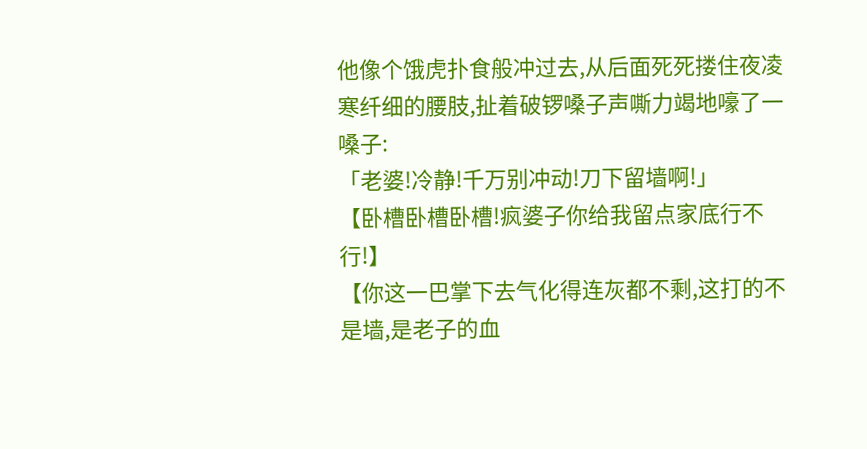他像个饿虎扑食般冲过去,从后面死死搂住夜凌寒纤细的腰肢,扯着破锣嗓子声嘶力竭地嚎了一嗓子:
「老婆!冷静!千万别冲动!刀下留墙啊!」
【卧槽卧槽卧槽!疯婆子你给我留点家底行不行!】
【你这一巴掌下去气化得连灰都不剩,这打的不是墙,是老子的血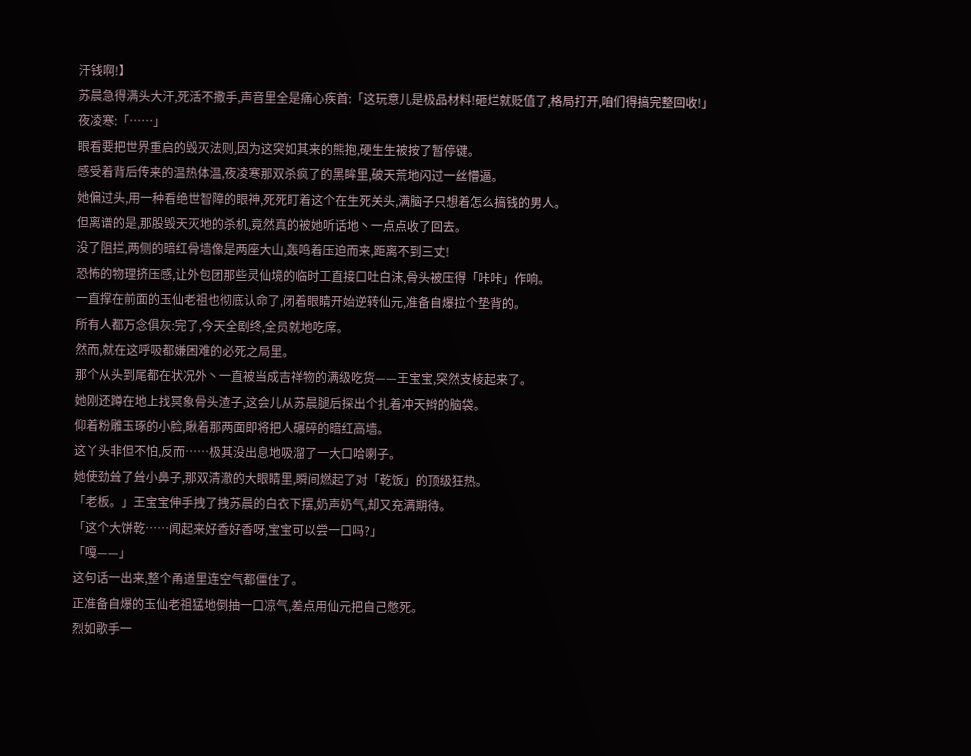汗钱啊!】
苏晨急得满头大汗,死活不撒手,声音里全是痛心疾首:「这玩意儿是极品材料!砸烂就贬值了,格局打开,咱们得搞完整回收!」
夜凌寒:「……」
眼看要把世界重启的毁灭法则,因为这突如其来的熊抱,硬生生被按了暂停键。
感受着背后传来的温热体温,夜凌寒那双杀疯了的黑眸里,破天荒地闪过一丝懵逼。
她偏过头,用一种看绝世智障的眼神,死死盯着这个在生死关头,满脑子只想着怎么搞钱的男人。
但离谱的是,那股毁天灭地的杀机,竟然真的被她听话地丶一点点收了回去。
没了阻拦,两侧的暗红骨墙像是两座大山,轰鸣着压迫而来,距离不到三丈!
恐怖的物理挤压感,让外包团那些灵仙境的临时工直接口吐白沫,骨头被压得「咔咔」作响。
一直撑在前面的玉仙老祖也彻底认命了,闭着眼睛开始逆转仙元,准备自爆拉个垫背的。
所有人都万念俱灰:完了,今天全剧终,全员就地吃席。
然而,就在这呼吸都嫌困难的必死之局里。
那个从头到尾都在状况外丶一直被当成吉祥物的满级吃货——王宝宝,突然支棱起来了。
她刚还蹲在地上找冥象骨头渣子,这会儿从苏晨腿后探出个扎着冲天辫的脑袋。
仰着粉雕玉琢的小脸,瞅着那两面即将把人碾碎的暗红高墙。
这丫头非但不怕,反而……极其没出息地吸溜了一大口哈喇子。
她使劲耸了耸小鼻子,那双清澈的大眼睛里,瞬间燃起了对「乾饭」的顶级狂热。
「老板。」王宝宝伸手拽了拽苏晨的白衣下摆,奶声奶气,却又充满期待。
「这个大饼乾……闻起来好香好香呀,宝宝可以尝一口吗?」
「嘎——」
这句话一出来,整个甬道里连空气都僵住了。
正准备自爆的玉仙老祖猛地倒抽一口凉气,差点用仙元把自己憋死。
烈如歌手一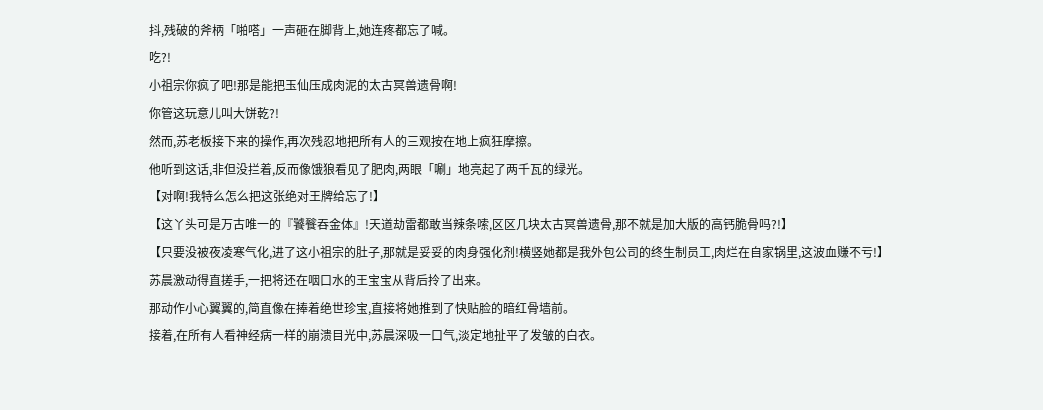抖,残破的斧柄「啪嗒」一声砸在脚背上,她连疼都忘了喊。
吃?!
小祖宗你疯了吧!那是能把玉仙压成肉泥的太古冥兽遗骨啊!
你管这玩意儿叫大饼乾?!
然而,苏老板接下来的操作,再次残忍地把所有人的三观按在地上疯狂摩擦。
他听到这话,非但没拦着,反而像饿狼看见了肥肉,两眼「唰」地亮起了两千瓦的绿光。
【对啊!我特么怎么把这张绝对王牌给忘了!】
【这丫头可是万古唯一的『饕餮吞金体』!天道劫雷都敢当辣条嗦,区区几块太古冥兽遗骨,那不就是加大版的高钙脆骨吗?!】
【只要没被夜凌寒气化,进了这小祖宗的肚子,那就是妥妥的肉身强化剂!横竖她都是我外包公司的终生制员工,肉烂在自家锅里,这波血赚不亏!】
苏晨激动得直搓手,一把将还在咽口水的王宝宝从背后拎了出来。
那动作小心翼翼的,简直像在捧着绝世珍宝,直接将她推到了快贴脸的暗红骨墙前。
接着,在所有人看神经病一样的崩溃目光中,苏晨深吸一口气,淡定地扯平了发皱的白衣。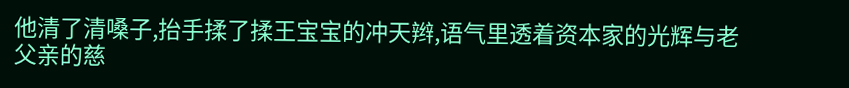他清了清嗓子,抬手揉了揉王宝宝的冲天辫,语气里透着资本家的光辉与老父亲的慈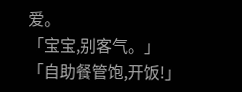爱。
「宝宝,别客气。」
「自助餐管饱,开饭!」